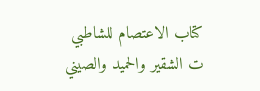كتاب الاعتصام للشاطبي ت الشقير والحميد والصيني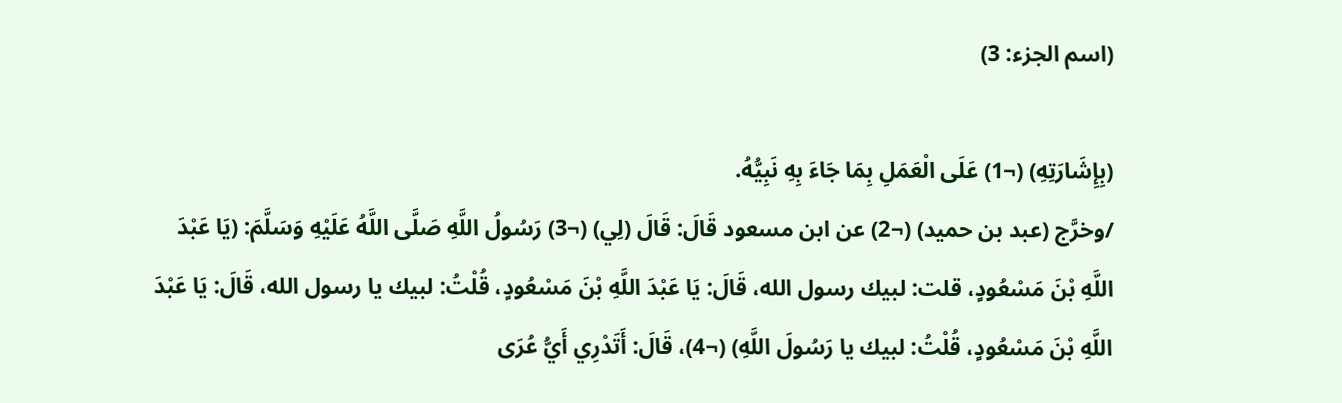(اسم الجزء: 3)

(بِإِشَارَتِهِ) (¬1) عَلَى الْعَمَلِ بِمَا جَاءَ بِهِ نَبِيُّهُ.
/وخرَّج (عبد بن حميد) (¬2) عن ابن مسعود قَالَ: قَالَ (لِي) (¬3) رَسُولُ اللَّهِ صَلَّى اللَّهُ عَلَيْهِ وَسَلَّمَ: (يَا عَبْدَ اللَّهِ بْنَ مَسْعُودٍ، قلت: لبيك رسول الله، قَالَ: يَا عَبْدَ اللَّهِ بْنَ مَسْعُودٍ، قُلْتُ: لبيك يا رسول الله، قَالَ: يَا عَبْدَ اللَّهِ بْنَ مَسْعُودٍ، قُلْتُ: لبيك يا رَسُولَ اللَّهِ) (¬4)، قَالَ: أَتَدْرِي أَيُّ عُرَى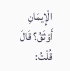الْإِيمَانِ أَوْثَقُ؟ قَالَ قُلْتُ: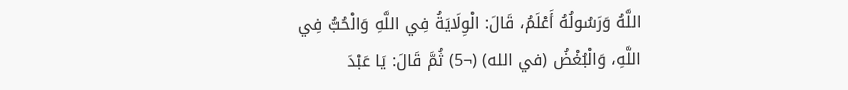اللَّهُ وَرَسُولُهُ أَعْلَمُ، قَالَ: الْوِلَايَةُ فِي اللَّهِ وَالْحُبُّ فِي اللَّهِ، وَالْبُغْضُ (في الله) (¬5) ثُمَّ قَالَ: يَا عَبْدَ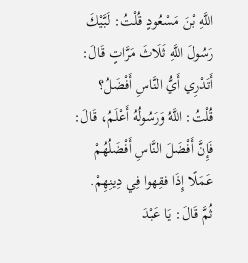اللَّهِ بْنَ مَسْعُودٍ قُلْتُ: لَبَّيْكَ رَسُولَ اللَّهِ ثَلَاثَ مَرَّاتٍ قَالَ: أَتَدْرِي أَيُّ النَّاسِ أَفْضَلُ؟ قُلْتُ: اللَّهُ وَرَسُولُهُ أَعْلَمُ، قَالَ: فَإِنَّ أَفْضَلَ النَّاسِ أَفْضَلُهُمْ عَمَلًا إِذَا فقِهوا فِي دِينِهِمْ.
ثُمَّ قَالَ: يَا عَبْدَ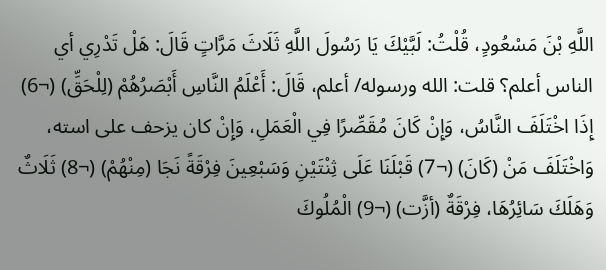اللَّهِ بْنَ مَسْعُودٍ، قُلْتُ: لَبَّيْكَ يَا رَسُولَ اللَّهِ ثَلَاثَ مَرَّاتٍ قَالَ: هَلْ تَدْرِي أي الناس أعلم؟ قلت: الله ورسوله/ أعلم، قَالَ: أَعْلَمُ النَّاسِ أَبْصَرُهُمْ (لِلْحَقِّ) (¬6) إِذَا اخْتَلَفَ النَّاسُ، وَإِنْ كَانَ مُقَصِّرًا فِي الْعَمَلِ، وَإِنْ كان يزحف على استه، وَاخْتَلَفَ مَنْ (كَانَ) (¬7) قَبْلَنَا عَلَى ثِنْتَيْنِ وَسَبْعِينَ فِرْقَةً نَجَا (مِنْهُمْ) (¬8) ثَلَاثٌ وَهَلَكَ سَائِرُهَا، فِرْقَةٌ (أزَّت) (¬9) الْمُلُوكَ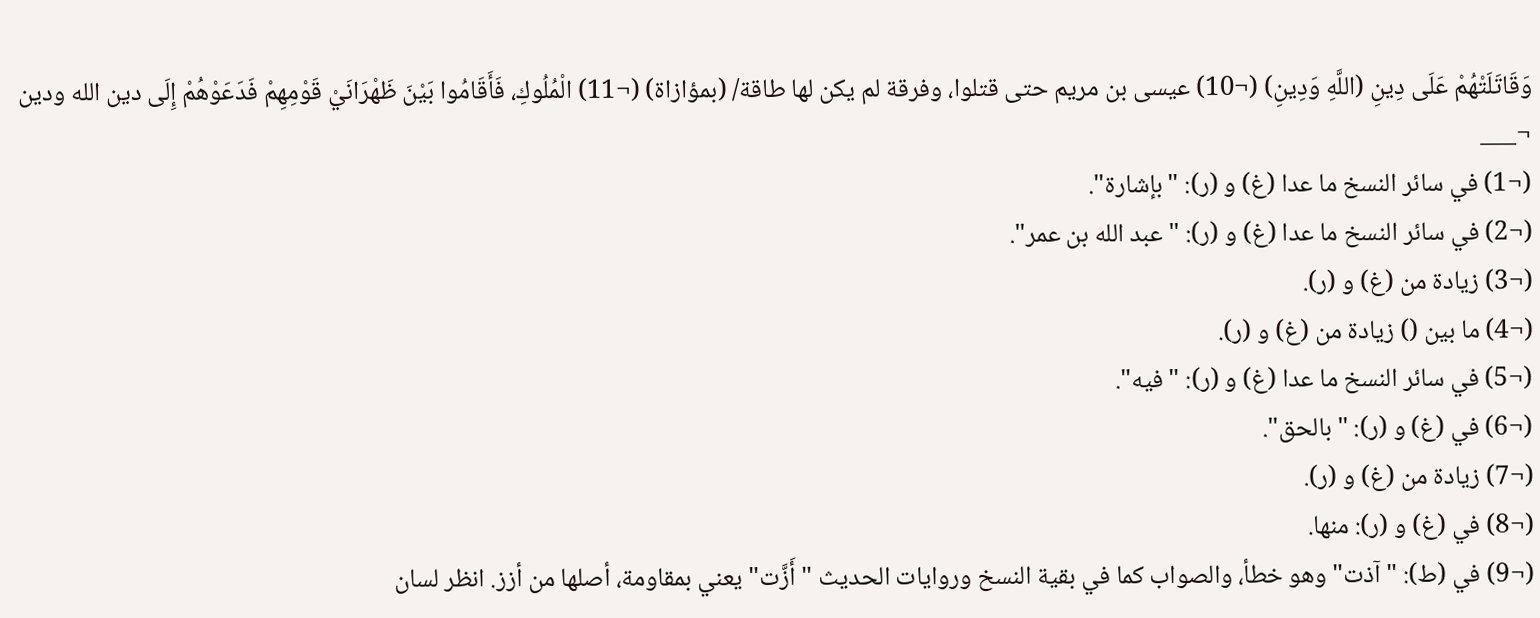وَقَاتَلَتْهُمْ عَلَى دِينِ (اللَّهِ وَدِينِ) (¬10) عيسى بن مريم حتى قتلوا، وفرقة لم يكن لها طاقة/ (بمؤازاة) (¬11) الْمُلُوكِ، فَأَقَامُوا بَيْنَ ظَهْرَانَيْ قَوْمِهِمْ فَدَعَوْهُمْ إِلَى دين الله ودين
¬___
(¬1) في سائر النسخ ما عدا (غ) و (ر): "بإشارة".
(¬2) في سائر النسخ ما عدا (غ) و (ر): "عبد الله بن عمر".
(¬3) زيادة من (غ) و (ر).
(¬4) ما بين () زيادة من (غ) و (ر).
(¬5) في سائر النسخ ما عدا (غ) و (ر): "فيه".
(¬6) في (غ) و (ر): "بالحق".
(¬7) زيادة من (غ) و (ر).
(¬8) في (غ) و (ر): منها.
(¬9) في (ط): "آذت" وهو خطأ، والصواب كما في بقية النسخ وروايات الحديث "أَزَّت" يعني بمقاومة، أصلها من أزز. انظر لسان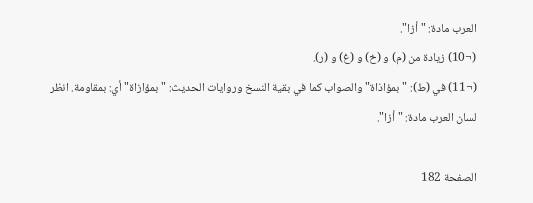العرب مادة: "أزا".
(¬10) زيادة من (م) و (خ) و (غ) و (ر).
(¬11) في (ط): "بمؤاذاة" والصواب كما في بقية النسخ وروايات الحديث: "بمؤازاة" أي: بمقاومة. انظر لسان العرب مادة: "أزا".

الصفحة 182